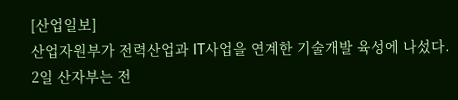[산업일보]
산업자원부가 전력산업과 IT사업을 연계한 기술개발 육성에 나섰다.
2일 산자부는 전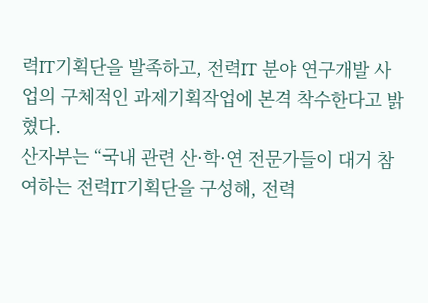력IT기획단을 발족하고, 전력IT 분야 연구개발 사업의 구체적인 과제기획작업에 본격 착수한다고 밝혔다.
산자부는 “국내 관련 산·학·연 전문가들이 대거 참여하는 전력IT기획단을 구성해, 전력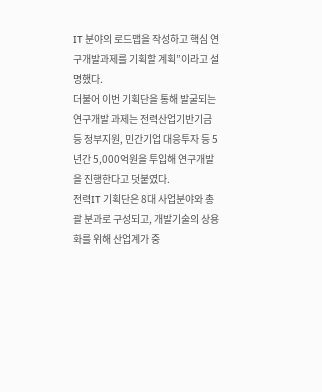IT 분야의 로드맵을 작성하고 핵심 연구개발과제를 기획할 계획”이라고 설명했다.
더불어 이번 기획단을 통해 발굴되는 연구개발 과제는 전력산업기반기금 등 정부지원, 민간기업 대응투자 등 5년간 5,000억원을 투입해 연구개발을 진행한다고 덧붙였다.
전력IT 기획단은 8대 사업분야와 총괄 분과로 구성되고, 개발기술의 상용화를 위해 산업계가 중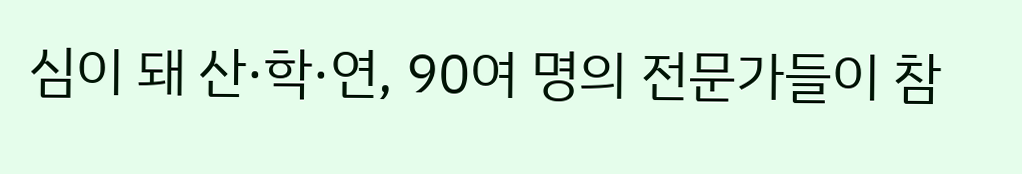심이 돼 산·학·연, 90여 명의 전문가들이 참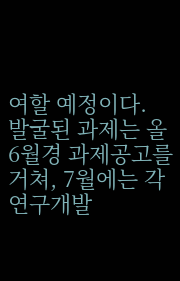여할 예정이다.
발굴된 과제는 올 6월경 과제공고를 거쳐, 7월에는 각 연구개발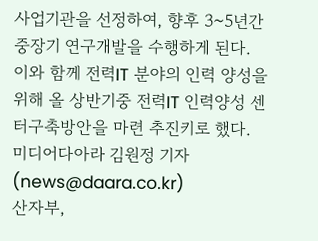사업기관을 선정하여, 향후 3~5년간 중장기 연구개발을 수행하게 된다.
이와 함께 전력IT 분야의 인력 양성을 위해 올 상반기중 전력IT 인력양성 센터구축방안을 마련 추진키로 했다.
미디어다아라 김원정 기자(news@daara.co.kr)
산자부,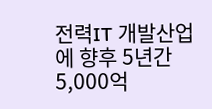전력IT 개발산업에 향후 5년간 5,000억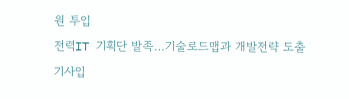원 투입
전력IT 기획단 발족…기술로드맵과 개발전략 도출
기사입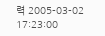력 2005-03-02 17:23:00